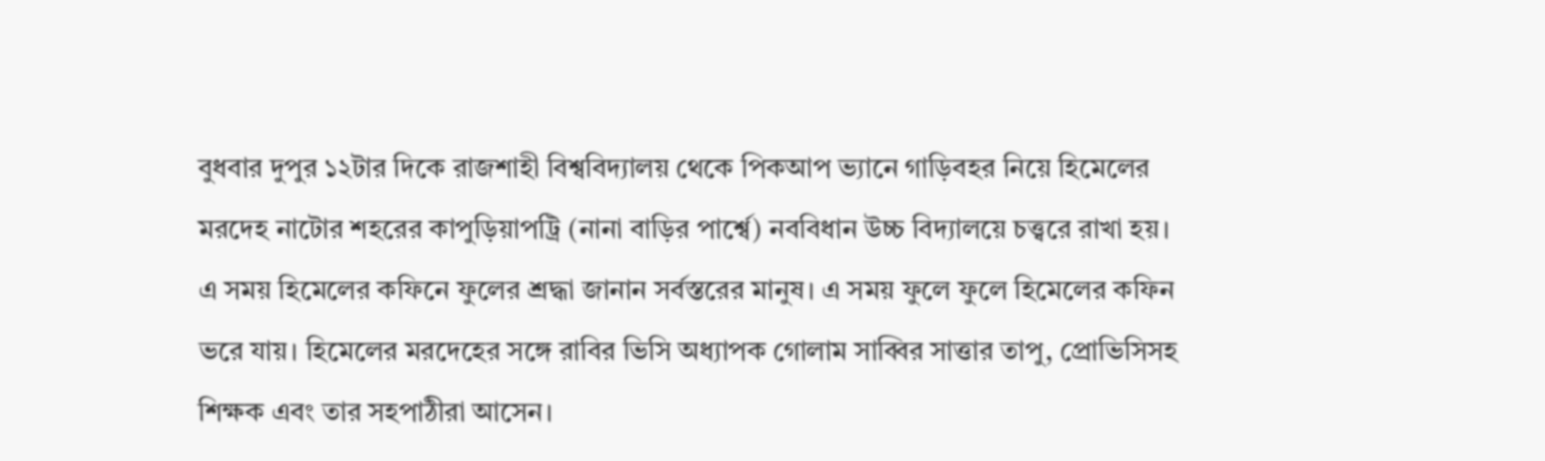বুধবার দুপুর ১২টার দিকে রাজশাহী বিশ্ববিদ্যালয় থেকে পিকআপ ভ্যানে গাড়িবহর নিয়ে হিমেলের মরদেহ নাটোর শহরের কাপুড়িয়াপট্রি (নানা বাড়ির পার্শ্বে) নববিধান উচ্চ বিদ্যালয়ে চত্ত্বরে রাখা হয়। এ সময় হিমেলের কফিনে ফুলের শ্রদ্ধা জানান সর্বস্তরের মানুষ। এ সময় ফুলে ফুলে হিমেলের কফিন ভরে যায়। হিমেলের মরদেহের সঙ্গে রাবির ভিসি অধ্যাপক গোলাম সাব্বির সাত্তার তাপু, প্রোভিসিসহ শিক্ষক এবং তার সহপাঠীরা আসেন।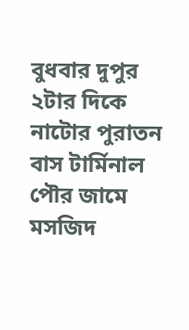বুধবার দুপুর ২টার দিকে নাটোর পুরাতন বাস টার্মিনাল পৌর জামে মসজিদ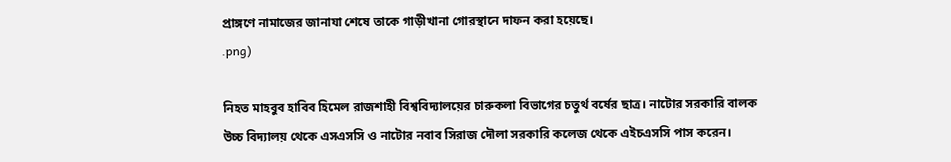প্রাঙ্গণে নামাজের জানাযা শেষে তাকে গাড়ীখানা গোরস্থানে দাফন করা হয়েছে।
.png)

নিহত মাহবুব হাবিব হিমেল রাজশাহী বিশ্ববিদ্যালয়ের চারুকলা বিভাগের চতুর্থ বর্ষের ছাত্র। নাটোর সরকারি বালক উচ্চ বিদ্যালয় থেকে এসএসসি ও নাটোর নবাব সিরাজ দৌলা সরকারি কলেজ থেকে এইচএসসি পাস করেন।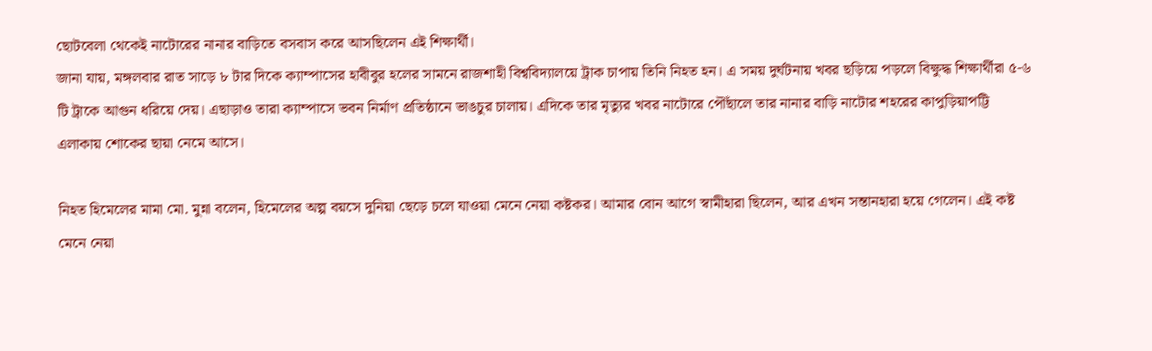ছোটবেলা থেকেই নাটোরের নানার বাড়িতে বসবাস করে আসছিলেন এই শিক্ষার্থী।
জানা যায়, মঙ্গলবার রাত সাড়ে ৮ টার দিকে ক্যাম্পাসের হাবীবুর হলের সামনে রাজশাহী বিশ্ববিদ্যালয়ে ট্রাক চাপায় তিনি নিহত হন। এ সময় দুর্ঘটনায় খবর ছড়িয়ে পড়লে বিক্ষুদ্ধ শিক্ষার্থীরা ৫-৬ টি ট্রাকে আগুন ধরিয়ে দেয়। এছাড়াও তারা ক্যাম্পাসে ভবন নির্মাণ প্রতিষ্ঠানে ভাঙচুর চালায়। এদিকে তার মৃত্যুর খবর নাটোরে পৌঁছালে তার নানার বাড়ি নাটোর শহরের কাপুড়িয়াপট্টি এলাকায় শোকের ছায়া নেমে আসে।

নিহত হিমেলের মামা মো. মুন্না বলেন, হিমেলের অল্প বয়সে দুনিয়া ছেড়ে চলে যাওয়া মেনে নেয়া কষ্টকর। আমার বোন আগে স্বামীহারা ছিলেন, আর এখন সন্তানহারা হয়ে গেলেন। এই কষ্ট মেনে নেয়া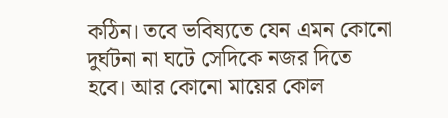কঠিন। তবে ভবিষ্যতে যেন এমন কোনো দুর্ঘটনা না ঘটে সেদিকে নজর দিতে হবে। আর কোনো মায়ের কোল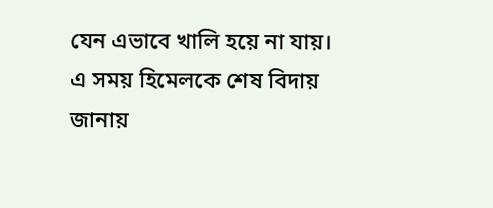যেন এভাবে খালি হয়ে না যায়।
এ সময় হিমেলকে শেষ বিদায় জানায়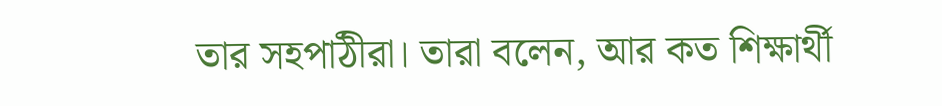তার সহপাঠীরা। তারা বলেন, আর কত শিক্ষার্থী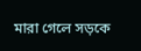মারা গেলে সড়কে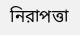নিরাপত্তা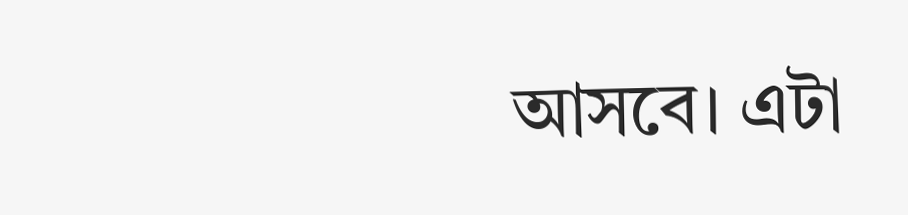আসবে। এটা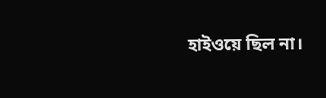হাইওয়ে ছিল না।